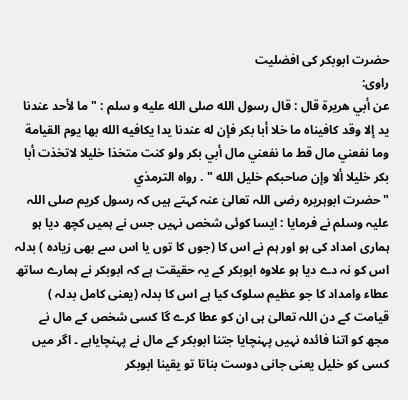حضرت ابوبکر کی افضلیت
راوی:
عن أبي هريرة قال : قال رسول الله صلى الله عليه و سلم : " ما لأحد عندنا يد إلا وقد كافيناه ما خلا أبا بكر فإن له عندنا يدا يكافيه الله بها يوم القيامة وما نفعني مال قط ما نفعني مال أبي بكر ولو كنت متخذا خليلا لاتخذت أبا بكر خليلا ألا وإن صاحبكم خليل الله " . رواه الترمذي
" حضرت ابوہریرہ رضی اللہ تعالیٰ عنہ کہتے ہیں کہ رسول کریم صلی اللہ علیہ وسلم نے فرمایا : ایسا کوئی شخص نہیں جس نے ہمیں کچھ دیا ہو ہماری امداد کی ہو اور ہم نے اس کا (جوں کا توں یا اس سے بھی زیادہ ) بدلہ اس کو نہ دے دیا ہو علاوہ ابوبکر کے یہ حقیقت ہے کہ ابوبکر نے ہمارے ساتھ عطاء وامداد کا جو عظیم سلوک کیا ہے اس کا بدلہ (یعنی کامل بدلہ ) قیامت کے دن اللہ تعالیٰ ہی ان کو عطا کرے گا کسی شخص کے مال نے مجھ کو اتنا فائدہ نہیں پہنچایا جتنا ابوبکر کے مال نے پہنچایاہے ۔ اگر میں کسی کو خلیل یعنی جانی دوست بناتا تو یقینا ابوبکر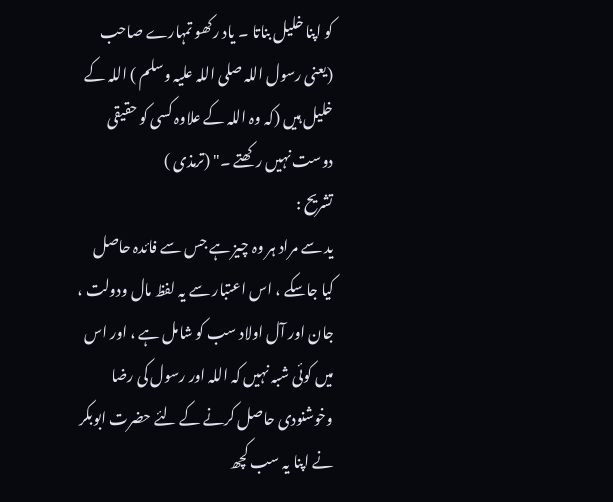کو اپنا خلیل بناتا ۔ یاد رکھو تمہارے صاحب (یعنی رسول اللہ صلی اللہ علیہ وسلم ) اللہ کے خلیل ہیں (کہ وہ اللہ کے علاوہ کسی کو حقیقی دوست نہیں رکھتے ۔" (ترمذی )
تشریح :
ید سے مراد ہر وہ چیز ہے جس سے فائدہ حاصل کیا جاسکے ، اس اعتبار سے یہ لفظ مال ودولت ، جان اور آل اولاد سب کو شامل ہے ، اور اس میں کوئی شبہ نہیں کہ اللہ اور رسول کی رضا وخوشنودی حاصل کرنے کے لئے حضرت ابوبکر نے اپنا یہ سب کچھ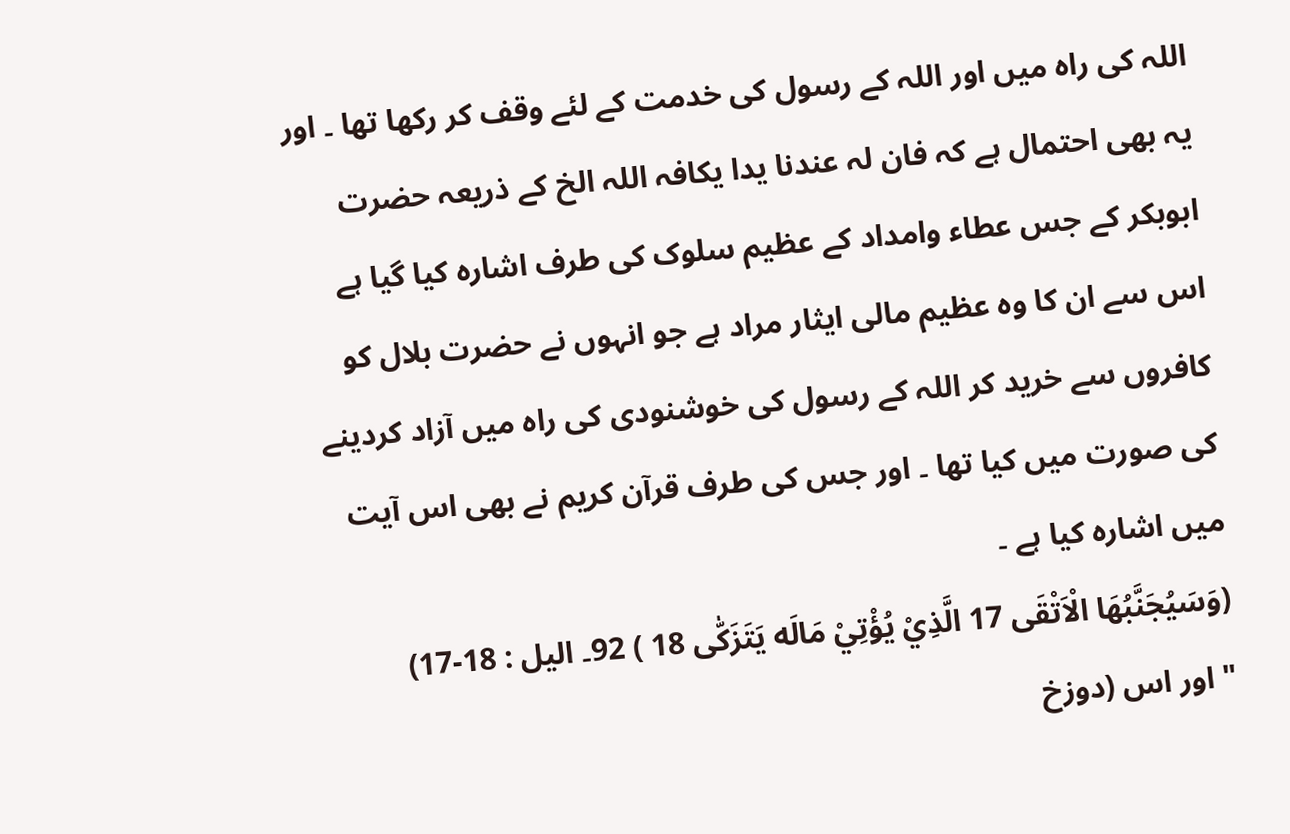اللہ کی راہ میں اور اللہ کے رسول کی خدمت کے لئے وقف کر رکھا تھا ۔ اور یہ بھی احتمال ہے کہ فان لہ عندنا یدا یکافہ اللہ الخ کے ذریعہ حضرت ابوبکر کے جس عطاء وامداد کے عظیم سلوک کی طرف اشارہ کیا گیا ہے اس سے ان کا وہ عظیم مالی ایثار مراد ہے جو انہوں نے حضرت بلال کو کافروں سے خرید کر اللہ کے رسول کی خوشنودی کی راہ میں آزاد کردینے کی صورت میں کیا تھا ۔ اور جس کی طرف قرآن کریم نے بھی اس آیت میں اشارہ کیا ہے ۔
(وَسَيُجَنَّبُهَا الْاَتْقَى 17 الَّذِيْ يُؤْتِيْ مَالَه يَتَزَكّٰى 18 ) 92۔ الیل : 18-17)
" اور اس (دوزخ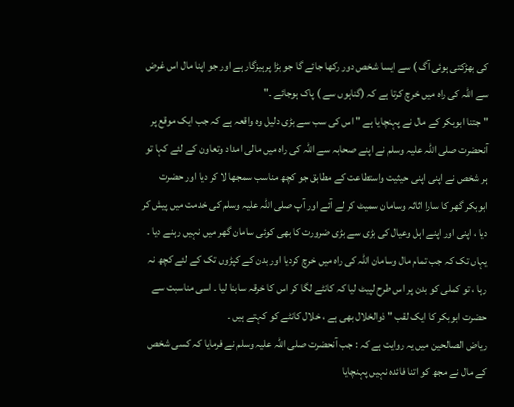کی بھڑکتی ہوئی آگ ) سے ایسا شخص دور رکھا جائے گا جو بڑا پرہیزگار ہے اور جو اپنا مال اس غرض سے اللہ کی راہ میں خرچ کرتا ہے کہ (گناہوں سے ) پاک ہوجائے ۔"
" جتنا ابوبکر کے مال نے پہنچایا ہے " اس کی سب سے بڑی دلیل وہ واقعہ ہے کہ جب ایک موقع پر آنحضرت صلی اللہ علیہ وسلم نے اپنے صحابہ سے اللہ کی راہ میں مالی امداد وتعاون کے لئے کہا تو ہر شخص نے اپنی اپنی حیثیت واستطاعت کے مطابق جو کچھ مناسب سمجھا لا کر دیا اور حضرت ابوبکر گھر کا سارا اثاثہ وسامان سمیٹ کر لے آئے اور آپ صلی اللہ علیہ وسلم کی خدمت میں پیش کر دیا ، اپنی اور اپنے اہل وعیال کی بڑی سے بڑی ضرورت کا بھی کوئی سامان گھر میں نہیں رہنے دیا ۔ یہاں تک کہ جب تمام مال وسامان اللہ کی راہ میں خرچ کردیا اور بدن کے کپڑوں تک کے لئے کچھ نہ رہا ، تو کملی کو بدن پر اس طرح لپیٹ لیا کہ کانٹے لگا کر اس کا خرقہ سابنا لیا ۔ اسی مناسبت سے حضرت ابوبکر کا ایک لقب " ذوالخلال بھی ہے ، خلال کانٹے کو کہتے ہیں ۔
ریاض الصالحین میں یہ روایت ہے کہ : جب آنحضرت صلی اللہ علیہ وسلم نے فرمایا کہ کسی شخص کے مال نے مجھ کو اتنا فائدہ نہیں پہنچایا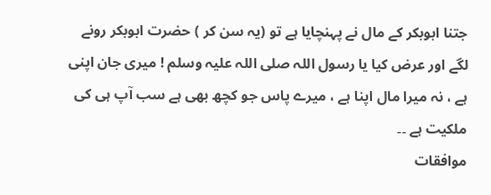جتنا ابوبکر کے مال نے پہنچایا ہے تو (یہ سن کر ) حضرت ابوبکر رونے لگے اور عرض کیا یا رسول اللہ صلی اللہ علیہ وسلم ! میری جان اپنی ہے ، نہ میرا مال اپنا ہے ، میرے پاس جو کچھ بھی ہے سب آپ ہی کی ملکیت ہے ۔۔
موافقات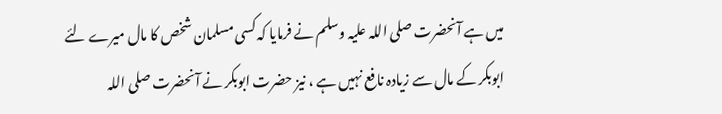میں ہے آنحضرت صلی اللہ علیہ وسلم نے فرمایا کہ کسی مسلمان شخص کا مال میرے لئے ابوبکر کے مال سے زیادہ نافع نہیں ہے ، نیز حضرت ابوبکر نے آنحضرت صلی اللہ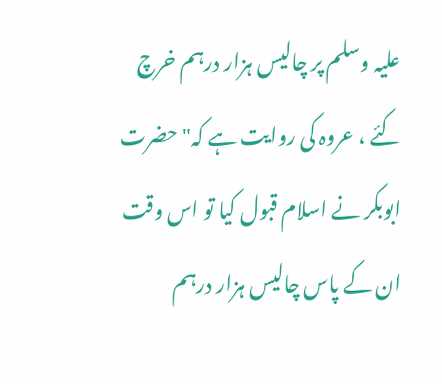علیہ وسلم پر چالیس ہزار درہم خرچ کئے ، عروہ کی روایت ہے کہ" حضرت ابوبکر نے اسلام قبول کیا تو اس وقت ان کے پاس چالیس ہزار درہم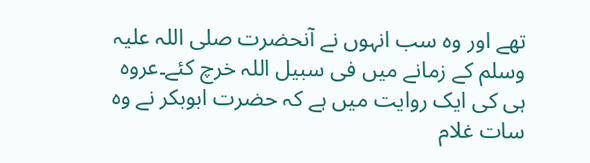تھے اور وہ سب انہوں نے آنحضرت صلی اللہ علیہ وسلم کے زمانے میں فی سبیل اللہ خرچ کئے۔عروہ ہی کی ایک روایت میں ہے کہ حضرت ابوبکر نے وہ سات غلام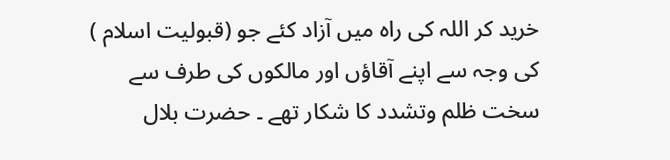خرید کر اللہ کی راہ میں آزاد کئے جو (قبولیت اسلام ) کی وجہ سے اپنے آقاؤں اور مالکوں کی طرف سے سخت ظلم وتشدد کا شکار تھے ۔ حضرت بلال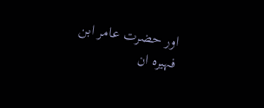اور حضرت عامر ابن فہیرہ ان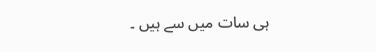ہی سات میں سے ہیں ۔